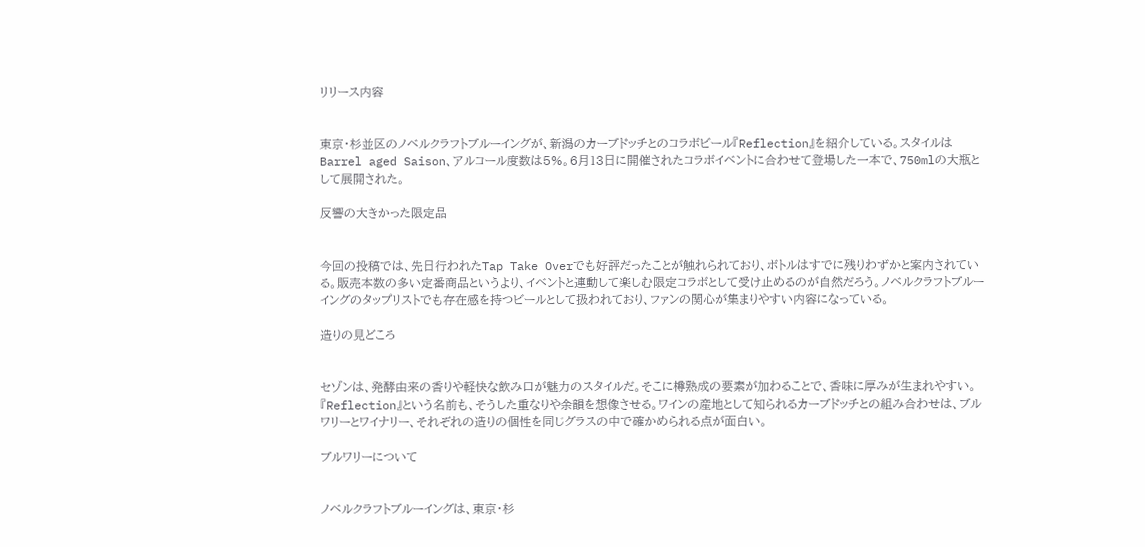リリース内容


東京・杉並区のノベルクラフトブルーイングが、新潟のカーブドッチとのコラボビール『Reflection』を紹介している。スタイルはBarrel aged Saison、アルコール度数は5%。6月13日に開催されたコラボイベントに合わせて登場した一本で、750mlの大瓶として展開された。

反響の大きかった限定品


今回の投稿では、先日行われたTap Take Overでも好評だったことが触れられており、ボトルはすでに残りわずかと案内されている。販売本数の多い定番商品というより、イベントと連動して楽しむ限定コラボとして受け止めるのが自然だろう。ノベルクラフトブルーイングのタップリストでも存在感を持つビールとして扱われており、ファンの関心が集まりやすい内容になっている。

造りの見どころ


セゾンは、発酵由来の香りや軽快な飲み口が魅力のスタイルだ。そこに樽熟成の要素が加わることで、香味に厚みが生まれやすい。『Reflection』という名前も、そうした重なりや余韻を想像させる。ワインの産地として知られるカーブドッチとの組み合わせは、ブルワリーとワイナリー、それぞれの造りの個性を同じグラスの中で確かめられる点が面白い。

ブルワリーについて


ノベルクラフトブルーイングは、東京・杉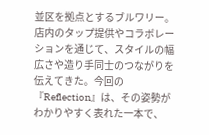並区を拠点とするブルワリー。店内のタップ提供やコラボレーションを通じて、スタイルの幅広さや造り手同士のつながりを伝えてきた。今回の『Reflection』は、その姿勢がわかりやすく表れた一本で、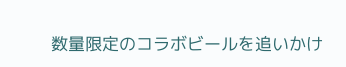数量限定のコラボビールを追いかけ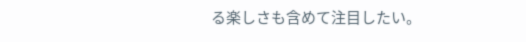る楽しさも含めて注目したい。